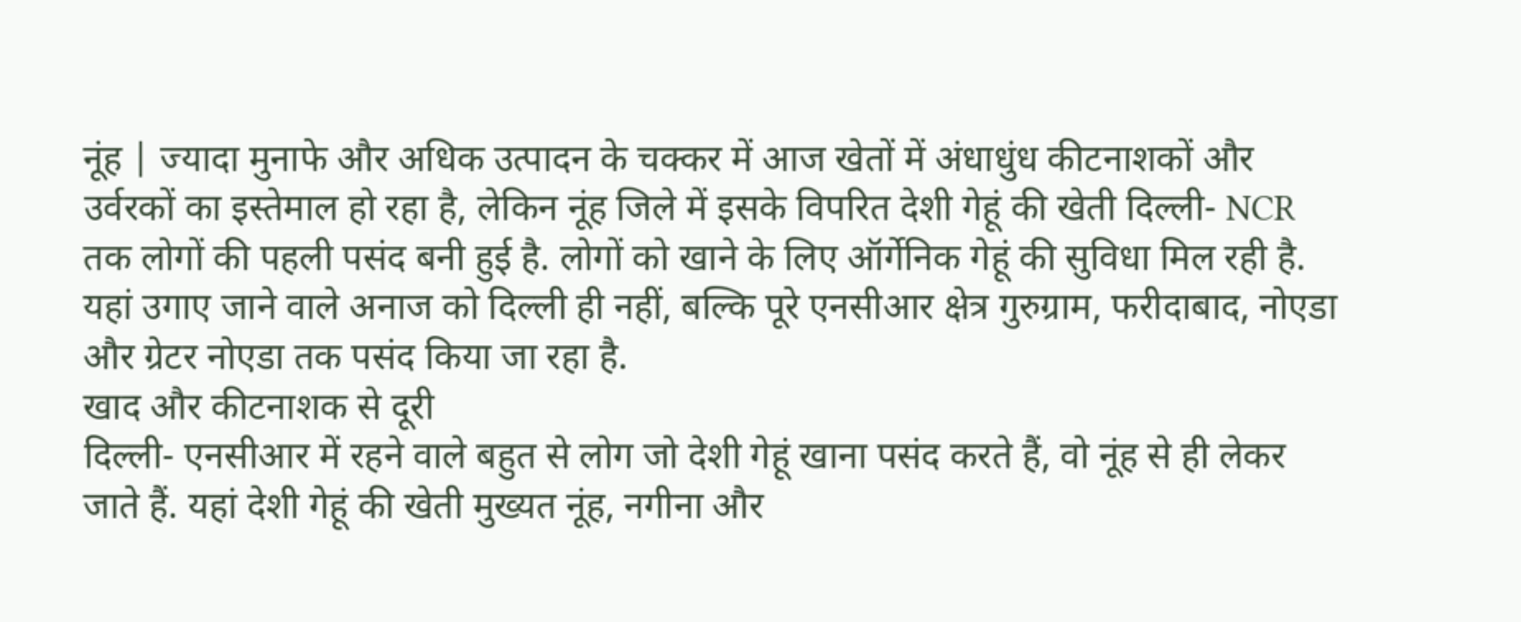नूंह | ज्यादा मुनाफे और अधिक उत्पादन के चक्कर में आज खेतों में अंधाधुंध कीटनाशकों और उर्वरकों का इस्तेमाल हो रहा है, लेकिन नूंह जिले में इसके विपरित देशी गेहूं की खेती दिल्ली- NCR तक लोगों की पहली पसंद बनी हुई है. लोगों को खाने के लिए ऑर्गेनिक गेहूं की सुविधा मिल रही है. यहां उगाए जाने वाले अनाज को दिल्ली ही नहीं, बल्कि पूरे एनसीआर क्षेत्र गुरुग्राम, फरीदाबाद, नोएडा और ग्रेटर नोएडा तक पसंद किया जा रहा है.
खाद और कीटनाशक से दूरी
दिल्ली- एनसीआर में रहने वाले बहुत से लोग जो देशी गेहूं खाना पसंद करते हैं, वो नूंह से ही लेकर जाते हैं. यहां देशी गेहूं की खेती मुख्यत नूंह, नगीना और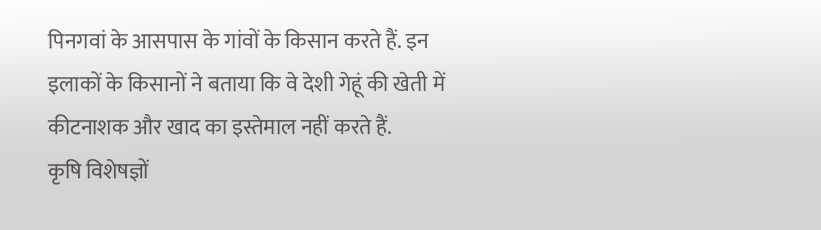पिनगवां के आसपास के गांवों के किसान करते हैं. इन इलाकों के किसानों ने बताया कि वे देशी गेहूं की खेती में कीटनाशक और खाद का इस्तेमाल नहीं करते हैं.
कृषि विशेषज्ञों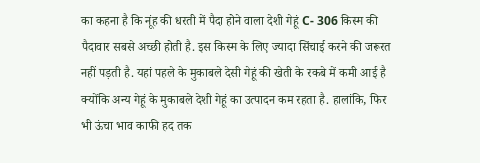का कहना है कि नूंह की धरती में पैदा होने वाला देशी गेहूं C- 306 किस्म की पैदावार सबसे अच्छी होती है. इस किस्म के लिए ज्यादा सिंचाई करने की जरूरत नहीं पड़ती है. यहां पहले के मुकाबले देसी गेहूं की खेती के रकबे में कमी आई है क्योंकि अन्य गेहूं के मुकाबले देशी गेहूं का उत्पादन कम रहता है. हालांकि, फिर भी ऊंचा भाव काफी हद तक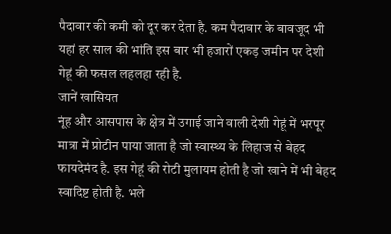पैदावार की कमी को दूर कर देता है. कम पैदावार के बावजूद भी यहां हर साल की भांति इस बार भी हजारों एकड़ जमीन पर देशी गेहूं की फसल लहलहा रही है.
जानें खासियत
नूंह और आसपास के क्षेत्र में उगाई जाने वाली देशी गेहूं में भरपूर मात्रा में प्रोटीन पाया जाता है जो स्वास्थ्य के लिहाज से बेहद फायदेमंद है. इस गेहूं की रोटी मुलायम होती है जो खाने में भी बेहद स्वादिष्ट होती है. भले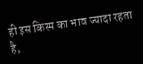ही इस किस्म का भाव ज्यादा रहता है,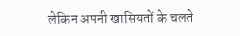लेकिन अपनी खासियतों के चलते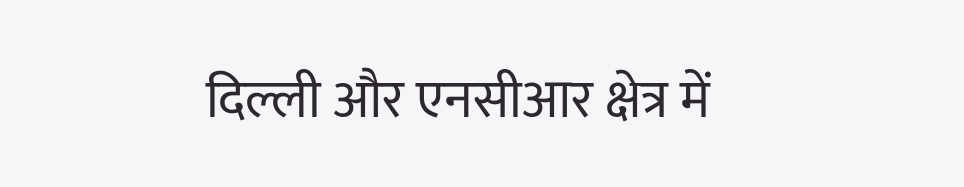दिल्ली और एनसीआर क्षेत्र में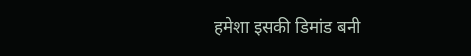हमेशा इसकी डिमांड बनी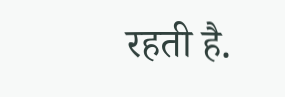रहती है.